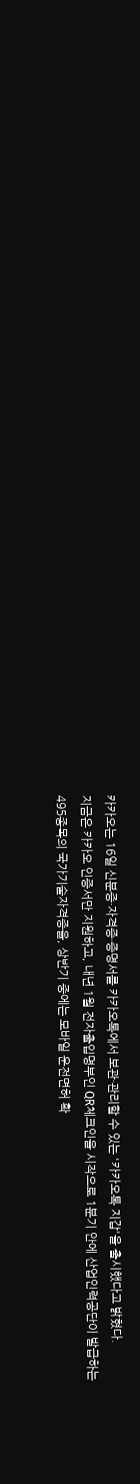카카오는 16일 신분증·자격증·증명서를 카카오톡에서 보관·관리할 수 있는 '카카오톡 지갑'을 출시했다고 밝혔다.
지금은 카카오 인증서만 지원하고, 내년 1월 전자출입명부인 QR체크인을 시작으로 1분기 안에 산업인력공단이 발급하는 495종목의 국가기술자격증을, 상반기 중에는 모바일 운전면허 확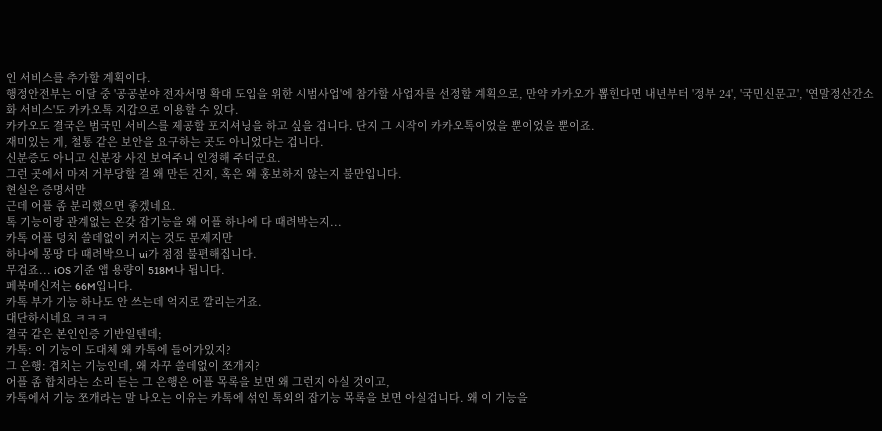인 서비스를 추가할 계획이다.
행정안전부는 이달 중 '공공분야 전자서명 확대 도입을 위한 시범사업'에 참가할 사업자를 선정할 계획으로, 만약 카카오가 뽑힌다면 내년부터 '정부 24', '국민신문고', '연말정산간소화 서비스'도 카카오톡 지갑으로 이용할 수 있다.
카카오도 결국은 범국민 서비스를 제공할 포지셔닝을 하고 싶을 겁니다. 단지 그 시작이 카카오톡이었을 뿐이었을 뿐이죠.
재미있는 게, 철통 같은 보안을 요구하는 곳도 아니었다는 겁니다.
신분증도 아니고 신분장 사진 보여주니 인정해 주더군요.
그런 곳에서 마저 거부당할 걸 왜 만든 건지, 혹은 왜 홍보하지 않는지 불만입니다.
현실은 증명서만
근데 어플 좀 분리했으면 좋겠네요.
톡 기능이랑 관계없는 온갖 잡기능을 왜 어플 하나에 다 때려박는지...
카톡 어플 덩치 쓸데없이 커지는 것도 문제지만
하나에 몽땅 다 때려박으니 ui가 점점 불편해집니다.
무겁죠... iOS 기준 앱 용량이 518M나 됩니다.
페북메신저는 66M입니다.
카톡 부가 기능 하나도 안 쓰는데 억지로 깔리는거죠.
대단하시네요 ㅋㅋㅋ
결국 같은 본인인증 기반일텐데;
카톡: 이 기능이 도대체 왜 카톡에 들어가있지?
그 은행: 겹치는 기능인데, 왜 자꾸 쓸데없이 쪼개지?
어플 좀 합치라는 소리 듣는 그 은행은 어플 목록을 보면 왜 그런지 아실 것이고,
카톡에서 기능 쪼개라는 말 나오는 이유는 카톡에 섞인 톡외의 잡기능 목록을 보면 아실겁니다. 왜 이 기능을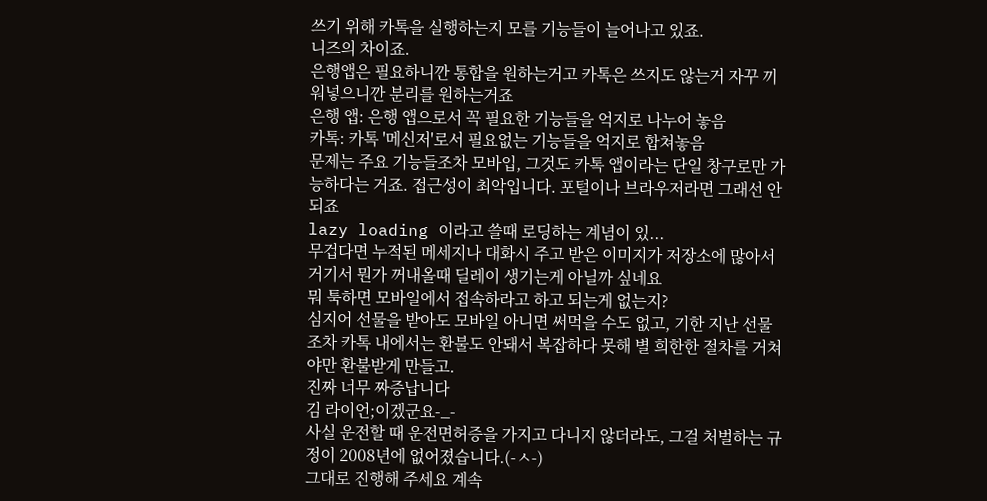쓰기 위해 카톡을 실행하는지 모를 기능들이 늘어나고 있죠.
니즈의 차이죠.
은행앱은 필요하니깐 통합을 원하는거고 카톡은 쓰지도 않는거 자꾸 끼워넣으니깐 분리를 원하는거죠
은행 앱: 은행 앱으로서 꼭 필요한 기능들을 억지로 나누어 놓음
카톡: 카톡 '메신저'로서 필요없는 기능들을 억지로 합쳐놓음
문제는 주요 기능들조차 모바입, 그것도 카톡 앱이라는 단일 창구로만 가능하다는 거죠. 접근성이 최악입니다. 포털이나 브라우저라면 그래선 안 되죠
lazy loading 이라고 쓸때 로딩하는 계념이 있...
무겁다면 누적된 메세지나 대화시 주고 받은 이미지가 저장소에 많아서 거기서 뭔가 꺼내올때 딜레이 생기는게 아닐까 싶네요
뭐 툭하면 모바일에서 접속하라고 하고 되는게 없는지?
심지어 선물을 받아도 모바일 아니면 써먹을 수도 없고, 기한 지난 선물조차 카톡 내에서는 환불도 안돼서 복잡하다 못해 별 희한한 절차를 거쳐야만 환불받게 만들고.
진짜 너무 짜증납니다
김 라이언;이겠군요-_-
사실 운전할 때 운전면허증을 가지고 다니지 않더라도, 그걸 처벌하는 규정이 2008년에 없어졌습니다.(-ㅅ-)
그대로 진행해 주세요 계속